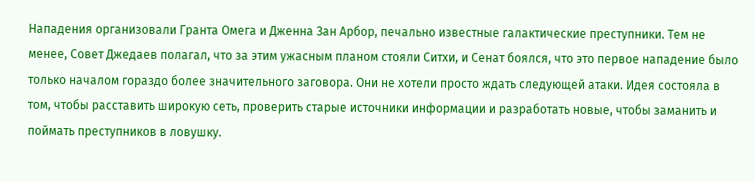Нападения организовали Гранта Омега и Дженна Зан Арбор, печально известные галактические преступники. Тем не менее, Совет Джедаев полагал, что за этим ужасным планом стояли Ситхи, и Сенат боялся, что это первое нападение было только началом гораздо более значительного заговора. Они не хотели просто ждать следующей атаки. Идея состояла в том, чтобы расставить широкую сеть, проверить старые источники информации и разработать новые, чтобы заманить и поймать преступников в ловушку.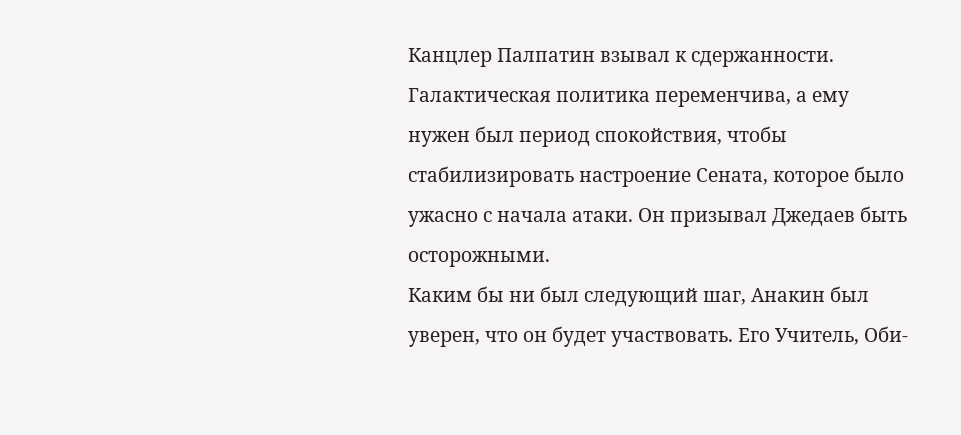Канцлер Палпатин взывал к сдержанности. Галактическая политика переменчива, а ему нужен был период спокойствия, чтобы стабилизировать настроение Сената, которое было ужасно с начала атаки. Он призывал Джедаев быть осторожными.
Каким бы ни был следующий шаг, Анакин был уверен, что он будет участвовать. Его Учитель, Оби-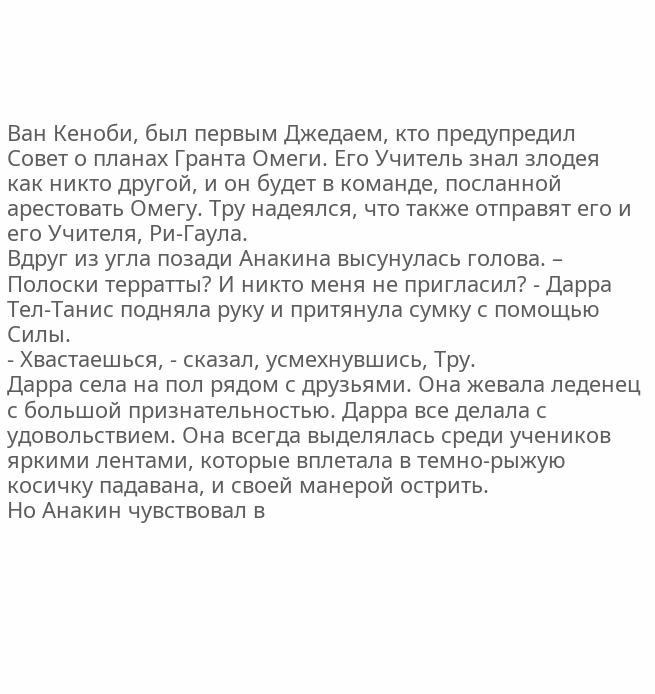Ван Кеноби, был первым Джедаем, кто предупредил Совет о планах Гранта Омеги. Его Учитель знал злодея как никто другой, и он будет в команде, посланной арестовать Омегу. Тру надеялся, что также отправят его и его Учителя, Ри-Гаула.
Вдруг из угла позади Анакина высунулась голова. – Полоски терратты? И никто меня не пригласил? - Дарра Тел-Танис подняла руку и притянула сумку с помощью Силы.
- Хвастаешься, - сказал, усмехнувшись, Тру.
Дарра села на пол рядом с друзьями. Она жевала леденец с большой признательностью. Дарра все делала с удовольствием. Она всегда выделялась среди учеников яркими лентами, которые вплетала в темно-рыжую косичку падавана, и своей манерой острить.
Но Анакин чувствовал в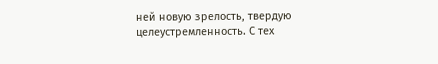ней новую зрелость, твердую целеустремленность. С тех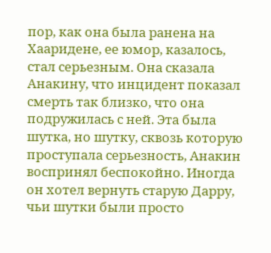пор, как она была ранена на Хааридене, ее юмор, казалось, стал серьезным. Она сказала Анакину, что инцидент показал смерть так близко, что она подружилась с ней. Эта была шутка, но шутку, сквозь которую проступала серьезность, Анакин воспринял беспокойно. Иногда он хотел вернуть старую Дарру, чьи шутки были просто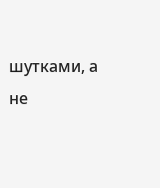шутками, а не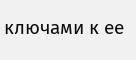ключами к ее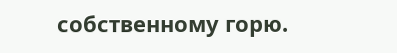собственному горю.